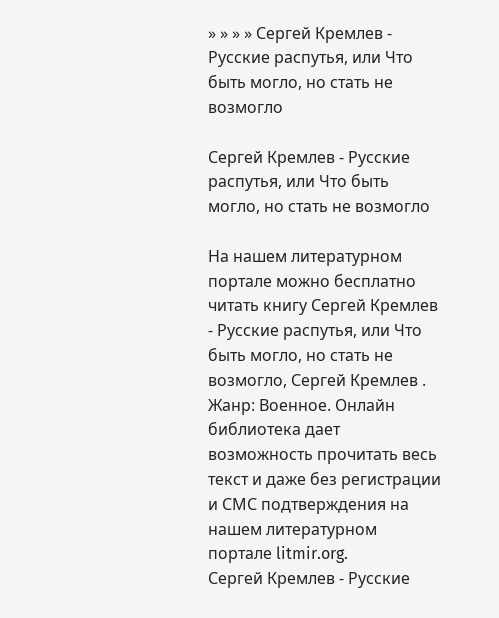» » » » Сергей Кремлев - Русские распутья, или Что быть могло, но стать не возмогло

Сергей Кремлев - Русские распутья, или Что быть могло, но стать не возмогло

На нашем литературном портале можно бесплатно читать книгу Сергей Кремлев - Русские распутья, или Что быть могло, но стать не возмогло, Сергей Кремлев . Жанр: Военное. Онлайн библиотека дает возможность прочитать весь текст и даже без регистрации и СМС подтверждения на нашем литературном портале litmir.org.
Сергей Кремлев - Русские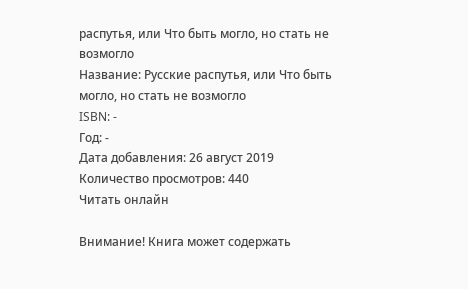распутья, или Что быть могло, но стать не возмогло
Название: Русские распутья, или Что быть могло, но стать не возмогло
ISBN: -
Год: -
Дата добавления: 26 август 2019
Количество просмотров: 440
Читать онлайн

Внимание! Книга может содержать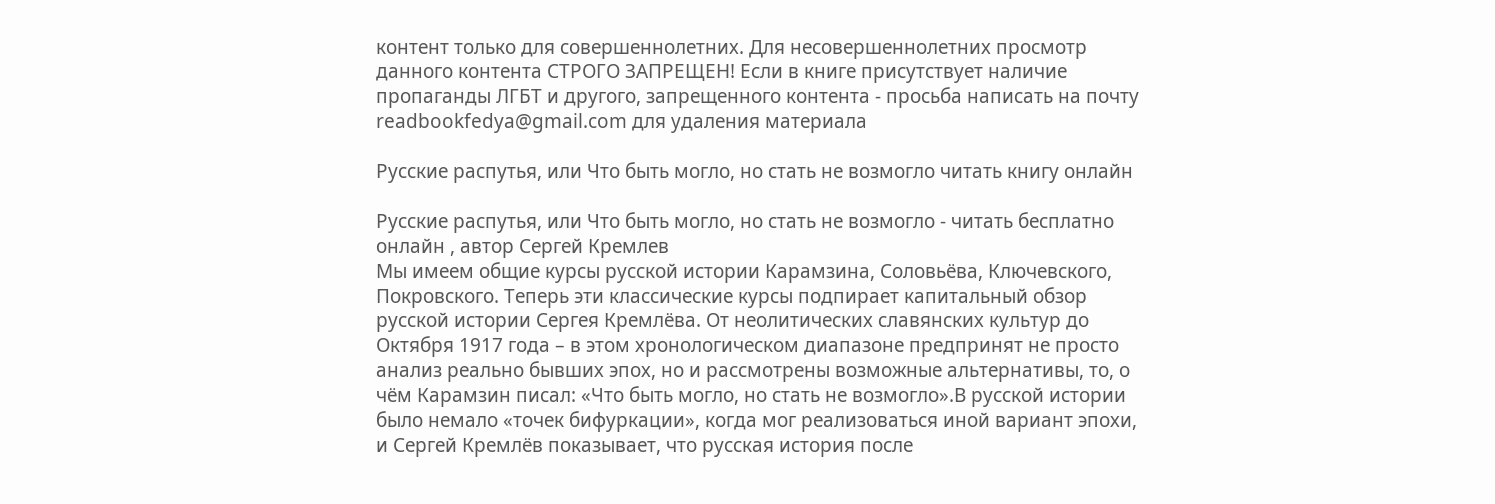контент только для совершеннолетних. Для несовершеннолетних просмотр данного контента СТРОГО ЗАПРЕЩЕН! Если в книге присутствует наличие пропаганды ЛГБТ и другого, запрещенного контента - просьба написать на почту readbookfedya@gmail.com для удаления материала

Русские распутья, или Что быть могло, но стать не возмогло читать книгу онлайн

Русские распутья, или Что быть могло, но стать не возмогло - читать бесплатно онлайн , автор Сергей Кремлев
Мы имеем общие курсы русской истории Карамзина, Соловьёва, Ключевского, Покровского. Теперь эти классические курсы подпирает капитальный обзор русской истории Сергея Кремлёва. От неолитических славянских культур до Октября 1917 года – в этом хронологическом диапазоне предпринят не просто анализ реально бывших эпох, но и рассмотрены возможные альтернативы, то, о чём Карамзин писал: «Что быть могло, но стать не возмогло».В русской истории было немало «точек бифуркации», когда мог реализоваться иной вариант эпохи, и Сергей Кремлёв показывает, что русская история после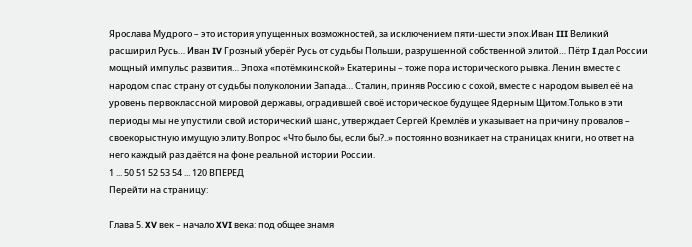Ярослава Мудрого – это история упущенных возможностей, за исключением пяти-шести эпох.Иван III Великий расширил Русь… Иван IV Грозный уберёг Русь от судьбы Польши, разрушенной собственной элитой… Пётр I дал России мощный импульс развития… Эпоха «потёмкинской» Екатерины – тоже пора исторического рывка. Ленин вместе с народом спас страну от судьбы полуколонии Запада… Сталин, приняв Россию с сохой, вместе с народом вывел её на уровень первоклассной мировой державы, оградившей своё историческое будущее Ядерным Щитом.Только в эти периоды мы не упустили свой исторический шанс, утверждает Сергей Кремлёв и указывает на причину провалов – своекорыстную имущую элиту.Вопрос «Что было бы, если бы?..» постоянно возникает на страницах книги, но ответ на него каждый раз даётся на фоне реальной истории России.
1 ... 50 51 52 53 54 ... 120 ВПЕРЕД
Перейти на страницу:

Глава 5. XV век – начало XVI века: под общее знамя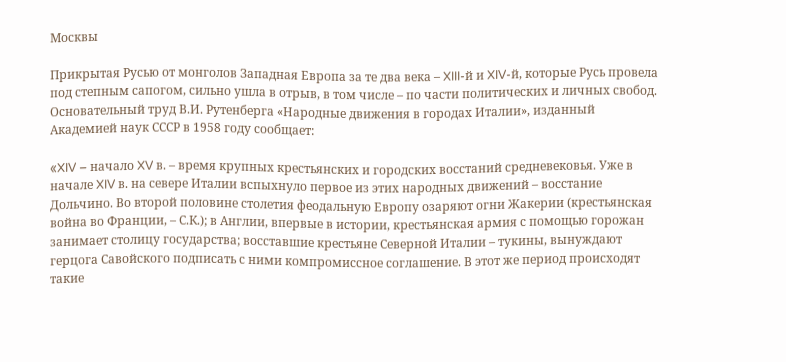Москвы

Прикрытая Русью от монголов Западная Европа за те два века – XIII-й и XIV-й, которые Русь провела под степным сапогом, сильно ушла в отрыв, в том числе – по части политических и личных свобод. Основательный труд В.И. Рутенберга «Народные движения в городах Италии», изданный Академией наук СССР в 1958 году сообщает:

«XIV – начало XV в. – время крупных крестьянских и городских восстаний средневековья. Уже в начале XIV в. на севере Италии вспыхнуло первое из этих народных движений – восстание Дольчино. Во второй половине столетия феодальную Европу озаряют огни Жакерии (крестьянская война во Франции, – С.К.); в Англии, впервые в истории, крестьянская армия с помощью горожан занимает столицу государства; восставшие крестьяне Северной Италии – тукины, вынуждают герцога Савойского подписать с ними компромиссное соглашение. В этот же период происходят такие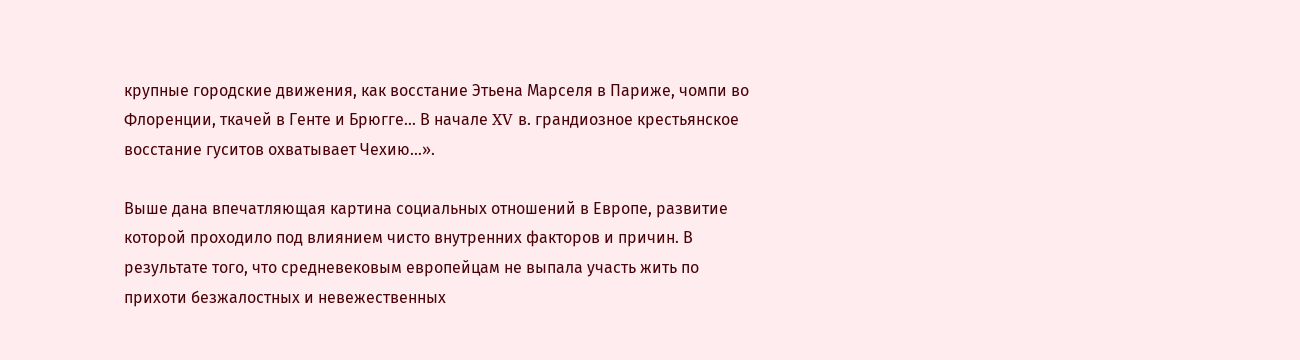крупные городские движения, как восстание Этьена Марселя в Париже, чомпи во Флоренции, ткачей в Генте и Брюгге… В начале XV в. грандиозное крестьянское восстание гуситов охватывает Чехию…».

Выше дана впечатляющая картина социальных отношений в Европе, развитие которой проходило под влиянием чисто внутренних факторов и причин. В результате того, что средневековым европейцам не выпала участь жить по прихоти безжалостных и невежественных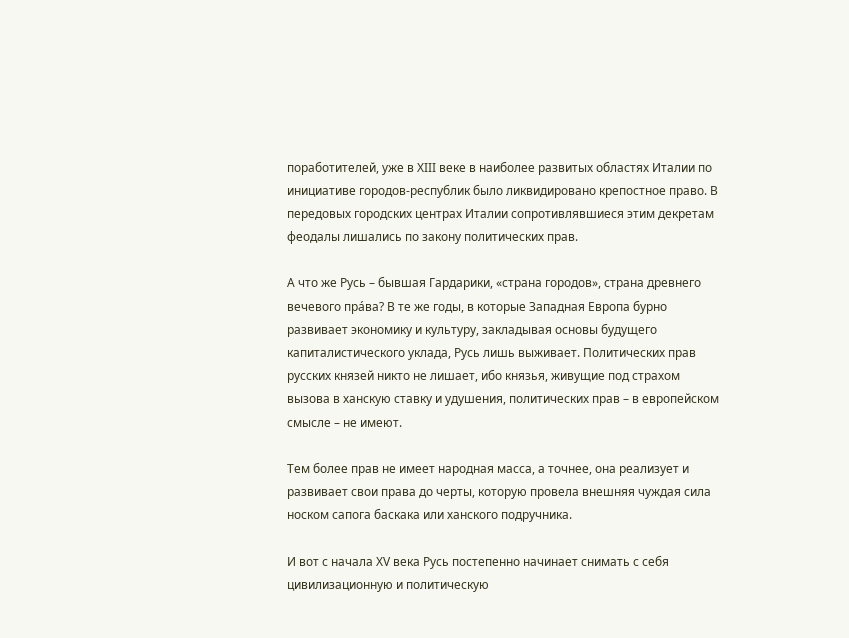поработителей, уже в XIII веке в наиболее развитых областях Италии по инициативе городов-республик было ликвидировано крепостное право. В передовых городских центрах Италии сопротивлявшиеся этим декретам феодалы лишались по закону политических прав.

А что же Русь – бывшая Гардарики, «страна городов», страна древнего вечевого прáва? В те же годы, в которые Западная Европа бурно развивает экономику и культуру, закладывая основы будущего капиталистического уклада, Русь лишь выживает. Политических прав русских князей никто не лишает, ибо князья, живущие под страхом вызова в ханскую ставку и удушения, политических прав – в европейском смысле – не имеют.

Тем более прав не имеет народная масса, а точнее, она реализует и развивает свои права до черты, которую провела внешняя чуждая сила носком сапога баскака или ханского подручника.

И вот с начала XV века Русь постепенно начинает снимать с себя цивилизационную и политическую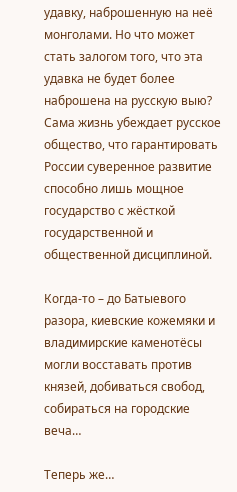удавку, наброшенную на неё монголами. Но что может стать залогом того, что эта удавка не будет более наброшена на русскую выю? Сама жизнь убеждает русское общество, что гарантировать России суверенное развитие способно лишь мощное государство с жёсткой государственной и общественной дисциплиной.

Когда-то – до Батыевого разора, киевские кожемяки и владимирские каменотёсы могли восставать против князей, добиваться свобод, собираться на городские веча…

Теперь же…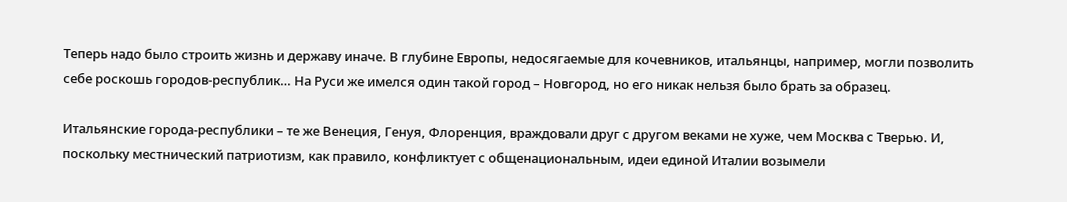Теперь надо было строить жизнь и державу иначе. В глубине Европы, недосягаемые для кочевников, итальянцы, например, могли позволить себе роскошь городов-республик… На Руси же имелся один такой город – Новгород, но его никак нельзя было брать за образец.

Итальянские города-республики – те же Венеция, Генуя, Флоренция, враждовали друг с другом веками не хуже, чем Москва с Тверью. И, поскольку местнический патриотизм, как правило, конфликтует с общенациональным, идеи единой Италии возымели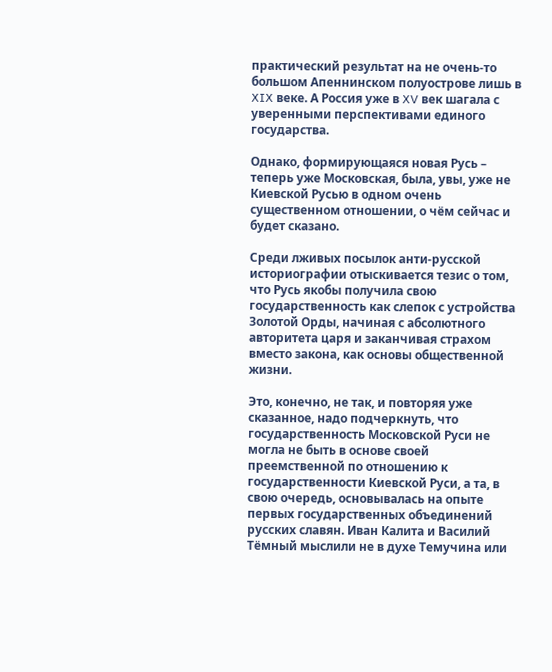практический результат на не очень-то большом Апеннинском полуострове лишь в XIX веке. А Россия уже в XV век шагала с уверенными перспективами единого государства.

Однако, формирующаяся новая Русь – теперь уже Московская, была, увы, уже не Киевской Русью в одном очень существенном отношении, о чём сейчас и будет сказано.

Среди лживых посылок анти-русской историографии отыскивается тезис о том, что Русь якобы получила свою государственность как слепок с устройства Золотой Орды, начиная с абсолютного авторитета царя и заканчивая страхом вместо закона, как основы общественной жизни.

Это, конечно, не так, и повторяя уже сказанное, надо подчеркнуть, что государственность Московской Руси не могла не быть в основе своей преемственной по отношению к государственности Киевской Руси, а та, в свою очередь, основывалась на опыте первых государственных объединений русских славян. Иван Калита и Василий Тёмный мыслили не в духе Темучина или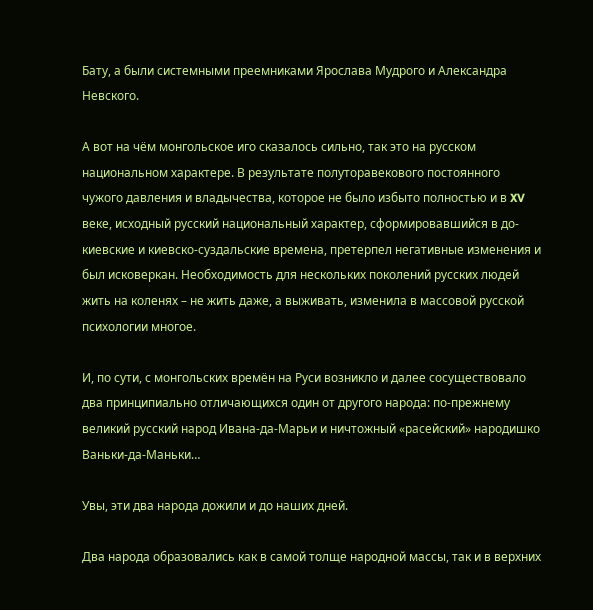Бату, а были системными преемниками Ярослава Мудрого и Александра Невского.

А вот на чём монгольское иго сказалось сильно, так это на русском национальном характере. В результате полуторавекового постоянного чужого давления и владычества, которое не было избыто полностью и в XV веке, исходный русский национальный характер, сформировавшийся в до-киевские и киевско-суздальские времена, претерпел негативные изменения и был исковеркан. Необходимость для нескольких поколений русских людей жить на коленях – не жить даже, а выживать, изменила в массовой русской психологии многое.

И, по сути, с монгольских времён на Руси возникло и далее сосуществовало два принципиально отличающихся один от другого народа: по-прежнему великий русский народ Ивана-да-Марьи и ничтожный «расейский» народишко Ваньки-да-Маньки…

Увы, эти два народа дожили и до наших дней.

Два народа образовались как в самой толще народной массы, так и в верхних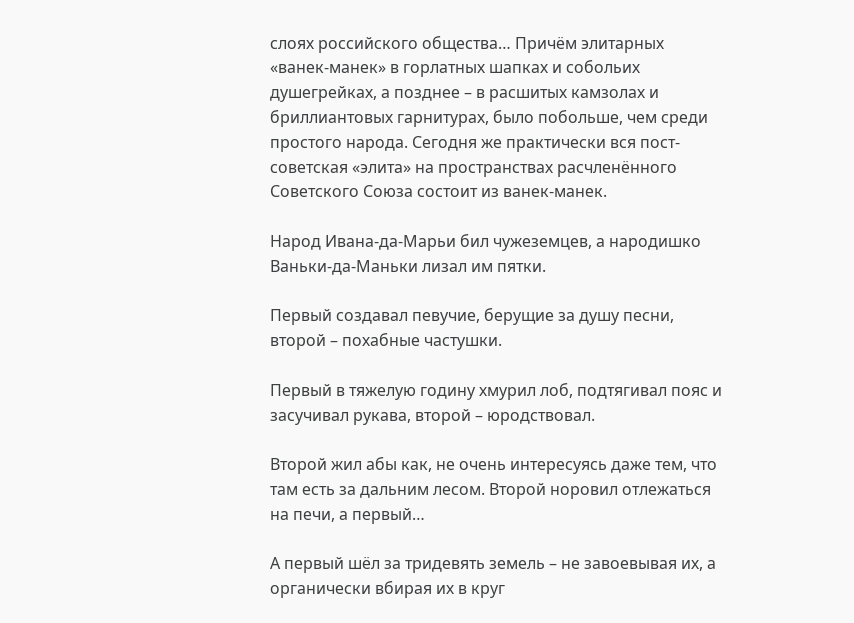слоях российского общества… Причём элитарных «ванек-манек» в горлатных шапках и собольих душегрейках, а позднее – в расшитых камзолах и бриллиантовых гарнитурах, было побольше, чем среди простого народа. Сегодня же практически вся пост-советская «элита» на пространствах расчленённого Советского Союза состоит из ванек-манек.

Народ Ивана-да-Марьи бил чужеземцев, а народишко Ваньки-да-Маньки лизал им пятки.

Первый создавал певучие, берущие за душу песни, второй – похабные частушки.

Первый в тяжелую годину хмурил лоб, подтягивал пояс и засучивал рукава, второй – юродствовал.

Второй жил абы как, не очень интересуясь даже тем, что там есть за дальним лесом. Второй норовил отлежаться на печи, а первый…

А первый шёл за тридевять земель – не завоевывая их, а органически вбирая их в круг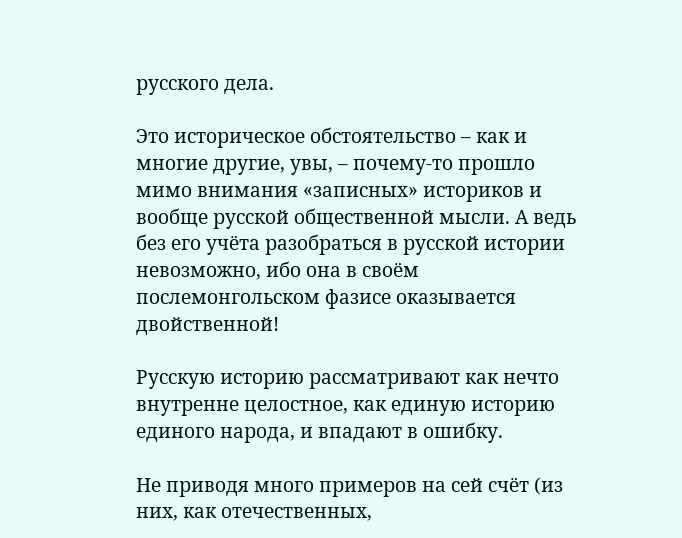русского дела.

Это историческое обстоятельство – как и многие другие, увы, – почему-то прошло мимо внимания «записных» историков и вообще русской общественной мысли. А ведь без его учёта разобраться в русской истории невозможно, ибо она в своём послемонгольском фазисе оказывается двойственной!

Русскую историю рассматривают как нечто внутренне целостное, как единую историю единого народа, и впадают в ошибку.

Не приводя много примеров на сей счёт (из них, как отечественных,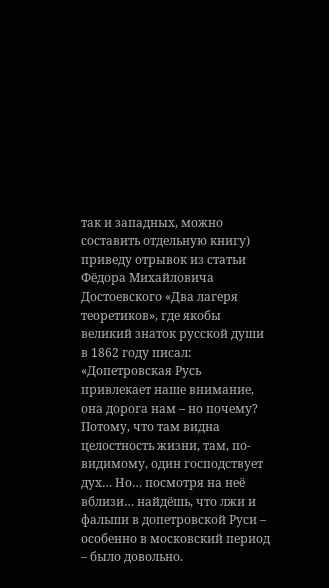так и западных, можно составить отдельную книгу) приведу отрывок из статьи Фёдора Михайловича Достоевского «Два лагеря теоретиков», где якобы великий знаток русской души в 1862 году писал: «Допетровская Русь привлекает наше внимание, она дорога нам – но почему? Потому, что там видна целостность жизни, там, по-видимому, один господствует дух… Но… посмотря на неё вблизи… найдёшь, что лжи и фальши в допетровской Руси – особенно в московский период – было довольно.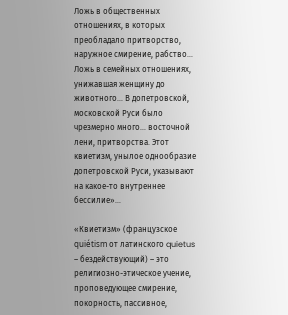Ложь в общественных отношениях, в которых преобладало притворство, наружное смирение, рабство… Ложь в семейных отношениях, унижавшая женщину до животного… В допетровской, московской Руси было чрезмерно много… восточной лени, притворства. Этот квиетизм, унылое однообразие допетровской Руси, указывают на какое-то внутреннее бессилие»…

«Квиетизм» (французское quiétism от латинского quietus – бездействующий) – это религиозно-этическое учение, проповедующее смирение, покорность, пассивное,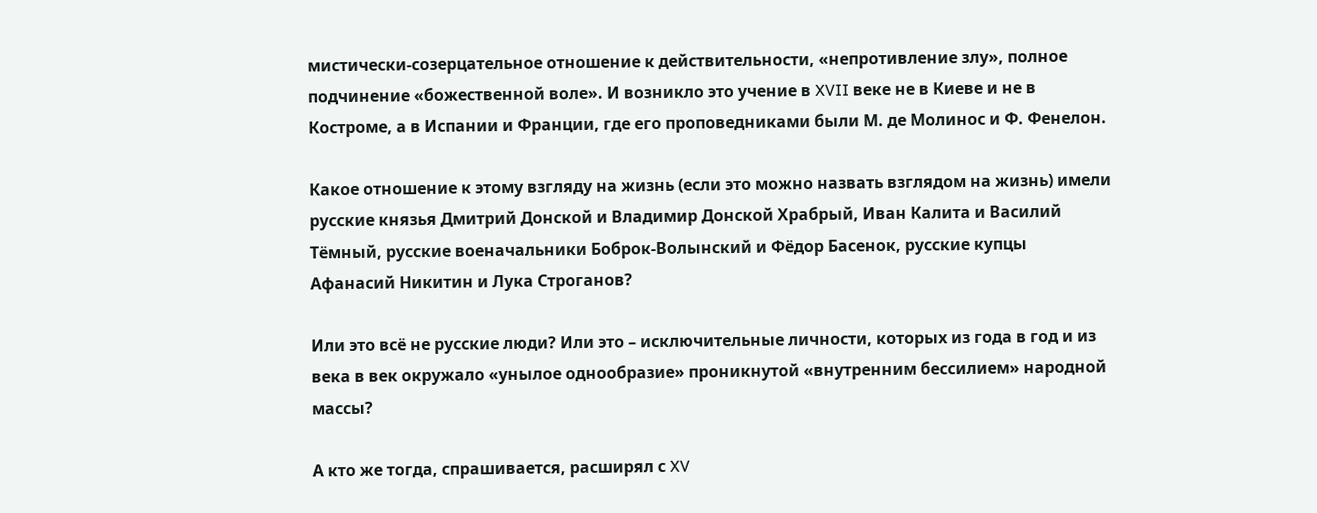мистически-созерцательное отношение к действительности, «непротивление злу», полное подчинение «божественной воле». И возникло это учение в XVII веке не в Киеве и не в Костроме, а в Испании и Франции, где его проповедниками были М. де Молинос и Ф. Фенелон.

Какое отношение к этому взгляду на жизнь (если это можно назвать взглядом на жизнь) имели русские князья Дмитрий Донской и Владимир Донской Храбрый, Иван Калита и Василий Тёмный, русские военачальники Боброк-Волынский и Фёдор Басенок, русские купцы Афанасий Никитин и Лука Строганов?

Или это всё не русские люди? Или это – исключительные личности, которых из года в год и из века в век окружало «унылое однообразие» проникнутой «внутренним бессилием» народной массы?

А кто же тогда, спрашивается, расширял с XV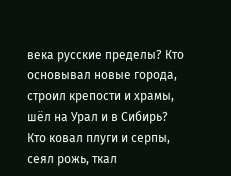века русские пределы? Кто основывал новые города, строил крепости и храмы, шёл на Урал и в Сибирь? Кто ковал плуги и серпы, сеял рожь, ткал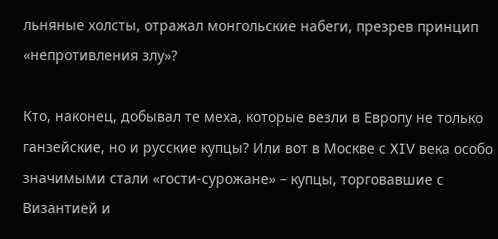льняные холсты, отражал монгольские набеги, презрев принцип «непротивления злу»?

Кто, наконец, добывал те меха, которые везли в Европу не только ганзейские, но и русские купцы? Или вот в Москве с XIV века особо значимыми стали «гости-сурожане» – купцы, торговавшие с Византией и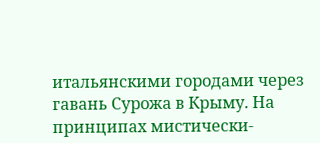итальянскими городами через гавань Сурожа в Крыму. На принципах мистически-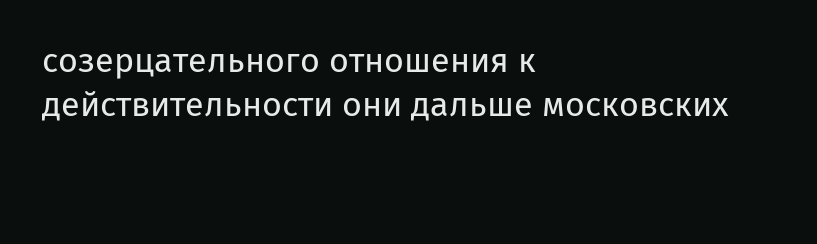созерцательного отношения к действительности они дальше московских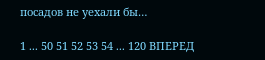посадов не уехали бы…

1 ... 50 51 52 53 54 ... 120 ВПЕРЕД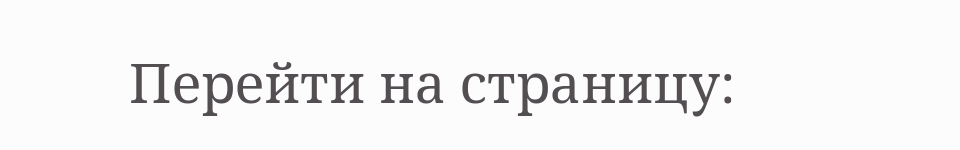Перейти на страницу: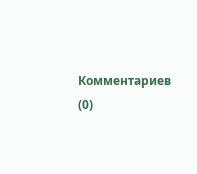Комментариев (0)